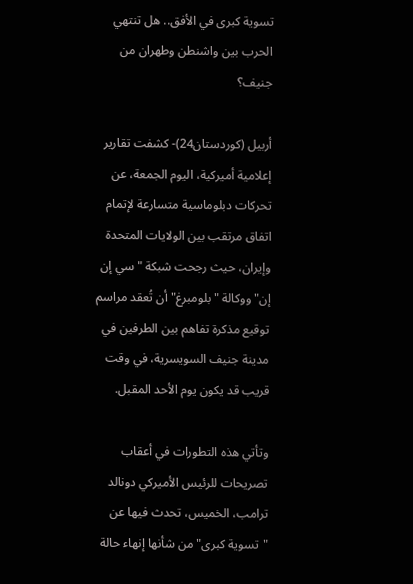تسوية كبرى في الأفق.. هل تنتهي الحرب بين واشنطن وطهران من جنيف؟

أربيل (كوردستان24)- كشفت تقارير إعلامية أميركية، اليوم الجمعة، عن تحركات دبلوماسية متسارعة لإتمام اتفاق مرتقب بين الولايات المتحدة وإيران، حيث رجحت شبكة "سي إن إن" ووكالة "بلومبرغ" أن تُعقد مراسم توقيع مذكرة تفاهم بين الطرفين في مدينة جنيف السويسرية، في وقت قريب قد يكون يوم الأحد المقبل.

وتأتي هذه التطورات في أعقاب تصريحات للرئيس الأميركي دونالد ترامب، الخميس، تحدث فيها عن "تسوية كبرى" من شأنها إنهاء حالة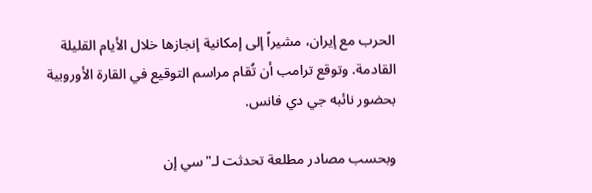الحرب مع إيران، مشيراً إلى إمكانية إنجازها خلال الأيام القليلة القادمة. وتوقع ترامب أن تُقام مراسم التوقيع في القارة الأوروبية بحضور نائبه جي دي فانس.

وبحسب مصادر مطلعة تحدثت لـ"سي إن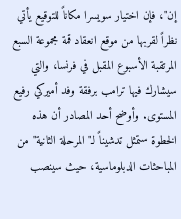إن"، فإن اختيار سويسرا مكاناً للتوقيع يأتي نظراً لقربها من موقع انعقاد قمة مجموعة السبع المرتقبة الأسبوع المقبل في فرنسا، والتي سيشارك فيها ترامب برفقة وفد أميركي رفيع المستوى. وأوضح أحد المصادر أن هذه الخطوة ستمثل تدشيناً لـ"المرحلة الثانية" من المباحثات الدبلوماسية، حيث سينصب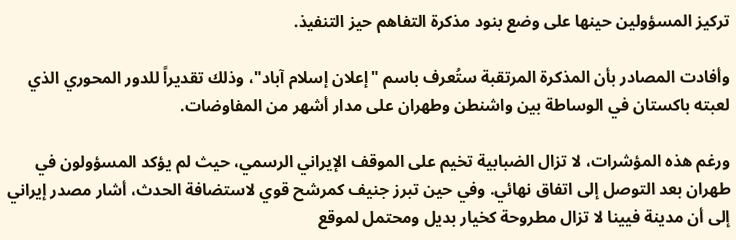تركيز المسؤولين حينها على وضع بنود مذكرة التفاهم حيز التنفيذ.

وأفادت المصادر بأن المذكرة المرتقبة ستُعرف باسم "إعلان إسلام آباد"، وذلك تقديراً للدور المحوري الذي لعبته باكستان في الوساطة بين واشنطن وطهران على مدار أشهر من المفاوضات.

ورغم هذه المؤشرات، لا تزال الضبابية تخيم على الموقف الإيراني الرسمي، حيث لم يؤكد المسؤولون في طهران بعد التوصل إلى اتفاق نهائي. وفي حين تبرز جنيف كمرشح قوي لاستضافة الحدث، أشار مصدر إيراني إلى أن مدينة فيينا لا تزال مطروحة كخيار بديل ومحتمل لموقع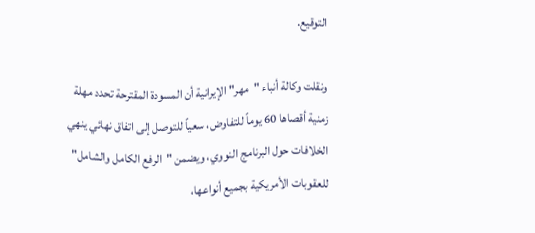التوقيع.

ونقلت وكالة أنباء "مهر" الإيرانية أن المسودة المقترحة تحدد مهلة زمنية أقصاها 60 يوماً للتفاوض، سعياً للتوصل إلى اتفاق نهائي ينهي الخلافات حول البرنامج النووي، ويضمن "الرفع الكامل والشامل" للعقوبات الأمريكية بجميع أنواعها،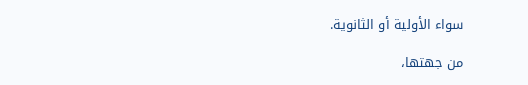سواء الأولية أو الثانوية.

من جهتها،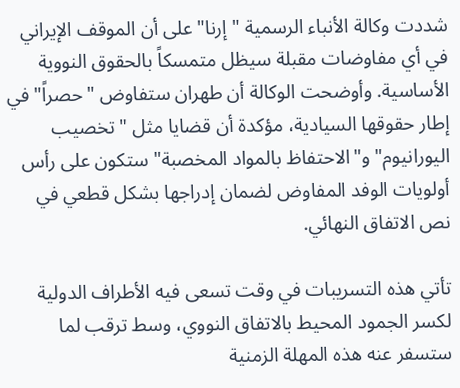شددت وكالة الأنباء الرسمية "إرنا" على أن الموقف الإيراني في أي مفاوضات مقبلة سيظل متمسكاً بالحقوق النووية الأساسية. وأوضحت الوكالة أن طهران ستفاوض "حصراً" في إطار حقوقها السيادية، مؤكدة أن قضايا مثل "تخصيب اليورانيوم" و"الاحتفاظ بالمواد المخصبة" ستكون على رأس أولويات الوفد المفاوض لضمان إدراجها بشكل قطعي في نص الاتفاق النهائي.

تأتي هذه التسريبات في وقت تسعى فيه الأطراف الدولية لكسر الجمود المحيط بالاتفاق النووي، وسط ترقب لما ستسفر عنه هذه المهلة الزمنية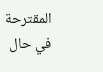المقترحة في حال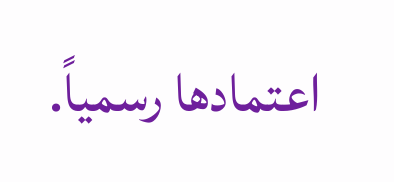اعتمادها رسمياً.